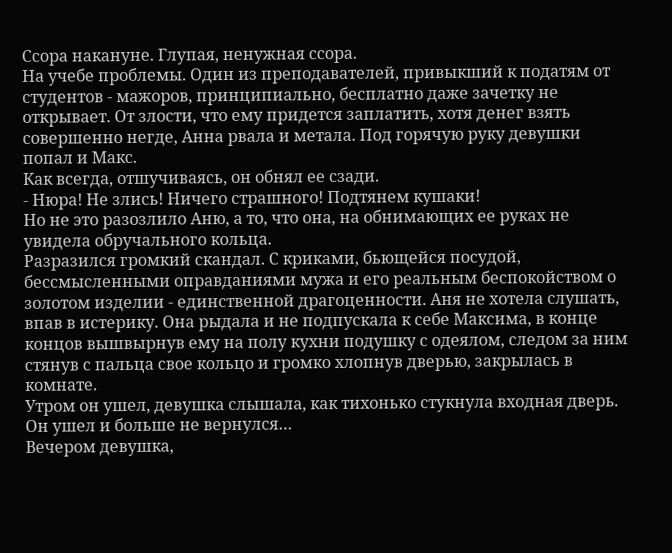Ссора накануне. Глупая, ненужная ссора.
На учебе проблемы. Один из преподавателей, привыкший к податям от студентов - мажоров, принципиально, бесплатно даже зачетку не открывает. От злости, что ему придется заплатить, хотя денег взять совершенно негде, Анна рвала и метала. Под горячую руку девушки попал и Макс.
Как всегда, отшучиваясь, он обнял ее сзади.
- Нюра! Не злись! Ничего страшного! Подтянем кушаки!
Но не это разозлило Аню, а то, что она, на обнимающих ее руках не увидела обручального кольца.
Разразился громкий скандал. С криками, бьющейся посудой, бессмысленными оправданиями мужа и его реальным беспокойством о золотом изделии - единственной драгоценности. Аня не хотела слушать, впав в истерику. Она рыдала и не подпускала к себе Максима, в конце концов вышвырнув ему на полу кухни подушку с одеялом, следом за ним стянув с пальца свое кольцо и громко хлопнув дверью, закрылась в комнате.
Утром он ушел, девушка слышала, как тихонько стукнула входная дверь.
Он ушел и больше не вернулся…
Вечером девушка,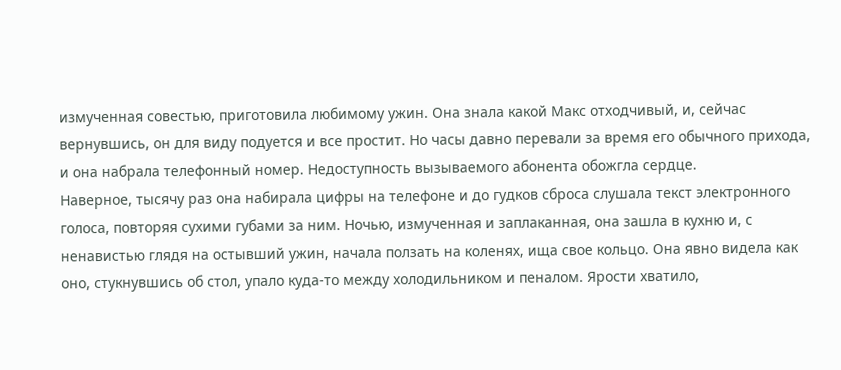измученная совестью, приготовила любимому ужин. Она знала какой Макс отходчивый, и, сейчас вернувшись, он для виду подуется и все простит. Но часы давно перевали за время его обычного прихода, и она набрала телефонный номер. Недоступность вызываемого абонента обожгла сердце.
Наверное, тысячу раз она набирала цифры на телефоне и до гудков сброса слушала текст электронного голоса, повторяя сухими губами за ним. Ночью, измученная и заплаканная, она зашла в кухню и, с ненавистью глядя на остывший ужин, начала ползать на коленях, ища свое кольцо. Она явно видела как оно, стукнувшись об стол, упало куда-то между холодильником и пеналом. Ярости хватило,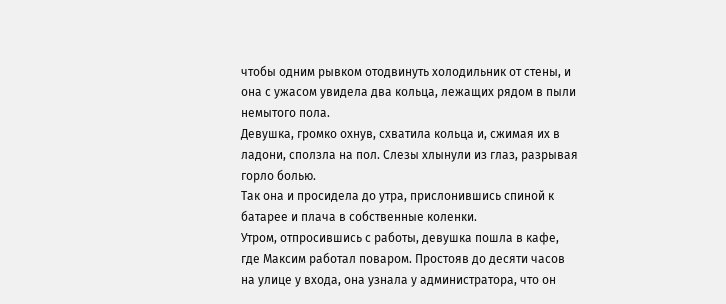чтобы одним рывком отодвинуть холодильник от стены, и она с ужасом увидела два кольца, лежащих рядом в пыли немытого пола.
Девушка, громко охнув, схватила кольца и, сжимая их в ладони, сползла на пол. Слезы хлынули из глаз, разрывая горло болью.
Так она и просидела до утра, прислонившись спиной к батарее и плача в собственные коленки.
Утром, отпросившись с работы, девушка пошла в кафе, где Максим работал поваром. Простояв до десяти часов на улице у входа, она узнала у администратора, что он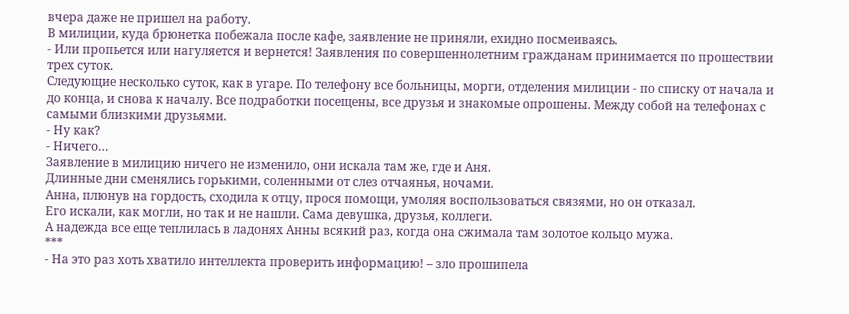вчера даже не пришел на работу.
В милиции, куда брюнетка побежала после кафе, заявление не приняли, ехидно посмеиваясь.
- Или пропьется или нагуляется и вернется! Заявления по совершеннолетним гражданам принимается по прошествии трех суток.
Следующие несколько суток, как в угаре. По телефону все больницы, морги, отделения милиции - по списку от начала и до конца, и снова к началу. Все подработки посещены, все друзья и знакомые опрошены. Между собой на телефонах с самыми близкими друзьями.
- Ну как?
- Ничего…
Заявление в милицию ничего не изменило, они искала там же, где и Аня.
Длинные дни сменялись горькими, соленными от слез отчаянья, ночами.
Анна, плюнув на гордость, сходила к отцу, прося помощи, умоляя воспользоваться связями, но он отказал.
Его искали, как могли, но так и не нашли. Сама девушка, друзья, коллеги.
А надежда все еще теплилась в ладонях Анны всякий раз, когда она сжимала там золотое кольцо мужа.
***
- На это раз хоть хватило интеллекта проверить информацию! – зло прошипела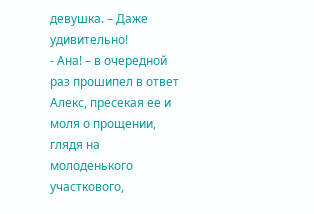девушка. – Даже удивительно!
- Ана! – в очередной раз прошипел в ответ Алекс, пресекая ее и моля о прощении, глядя на молоденького участкового,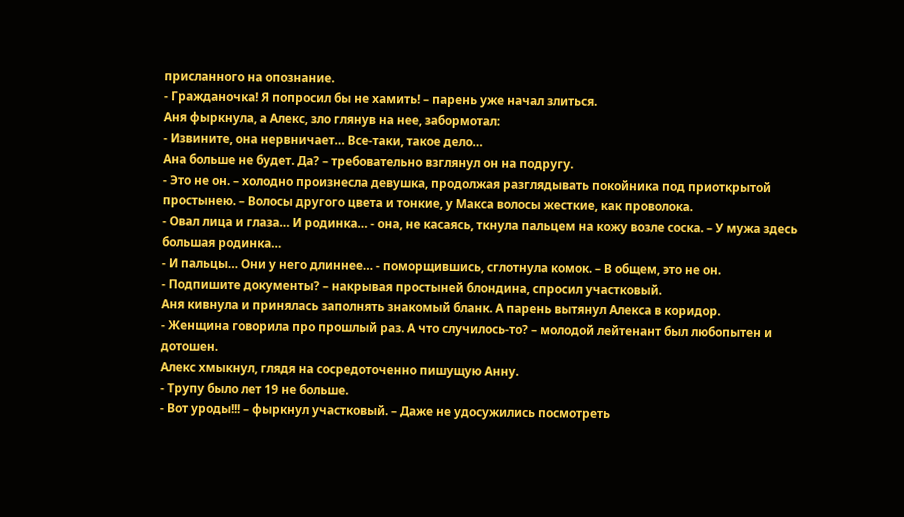присланного на опознание.
- Гражданочка! Я попросил бы не хамить! – парень уже начал злиться.
Аня фыркнула, а Алекс, зло глянув на нее, забормотал:
- Извините, она нервничает… Все-таки, такое дело…
Ана больше не будет. Да? – требовательно взглянул он на подругу.
- Это не он. – холодно произнесла девушка, продолжая разглядывать покойника под приоткрытой простынею. – Волосы другого цвета и тонкие, у Макса волосы жесткие, как проволока.
- Овал лица и глаза… И родинка… - она, не касаясь, ткнула пальцем на кожу возле соска. – У мужа здесь большая родинка…
- И пальцы… Они у него длиннее… - поморщившись, сглотнула комок. – В общем, это не он.
- Подпишите документы? – накрывая простыней блондина, спросил участковый.
Аня кивнула и принялась заполнять знакомый бланк. А парень вытянул Алекса в коридор.
- Женщина говорила про прошлый раз. А что случилось-то? – молодой лейтенант был любопытен и дотошен.
Алекс хмыкнул, глядя на сосредоточенно пишущую Анну.
- Трупу было лет 19 не больше.
- Вот уроды!!! – фыркнул участковый. – Даже не удосужились посмотреть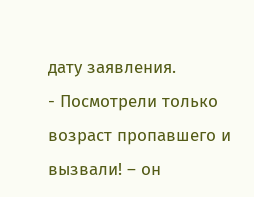дату заявления.
- Посмотрели только возраст пропавшего и вызвали! – он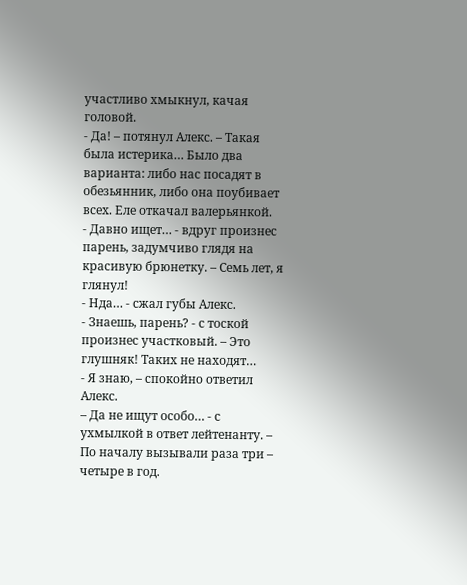участливо хмыкнул, качая головой.
- Да! – потянул Алекс. – Такая была истерика… Было два варианта: либо нас посадят в обезьянник, либо она поубивает всех. Еле откачал валерьянкой.
- Давно ищет… - вдруг произнес парень, задумчиво глядя на красивую брюнетку. – Семь лет, я глянул!
- Нда… - сжал губы Алекс.
- Знаешь, парень? - с тоской произнес участковый. – Это глушняк! Таких не находят…
- Я знаю, – спокойно ответил Алекс.
– Да не ищут особо… - с ухмылкой в ответ лейтенанту. – По началу вызывали раза три – четыре в год.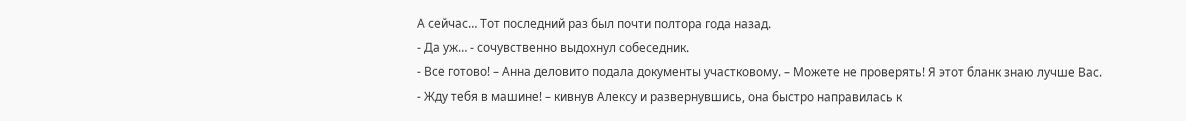А сейчас… Тот последний раз был почти полтора года назад.
- Да уж… - сочувственно выдохнул собеседник.
- Все готово! – Анна деловито подала документы участковому. – Можете не проверять! Я этот бланк знаю лучше Вас.
- Жду тебя в машине! – кивнув Алексу и развернувшись, она быстро направилась к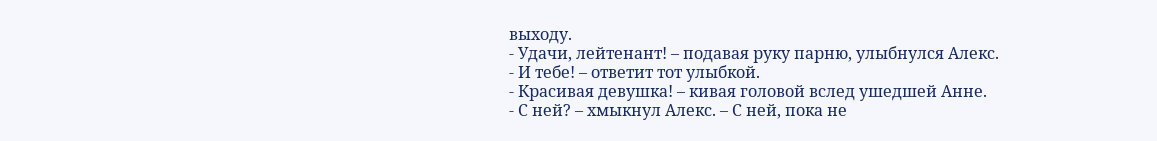выходу.
- Удачи, лейтенант! – подавая руку парню, улыбнулся Алекс.
- И тебе! – ответит тот улыбкой.
- Красивая девушка! – кивая головой вслед ушедшей Анне.
- С ней? – хмыкнул Алекс. – С ней, пока не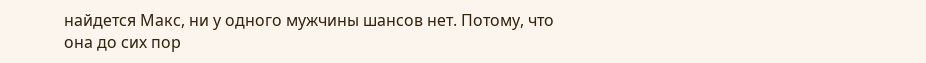найдется Макс, ни у одного мужчины шансов нет. Потому, что она до сих пор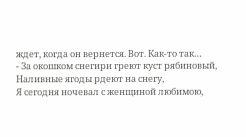ждет, когда он вернется. Вот. Как-то так…
- За окошком снегири греют куст рябиновый,
Наливные ягоды рдеют на снегу,
Я сегодня ночевал с женщиной любимою,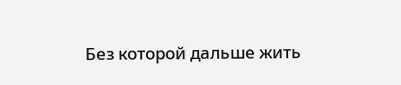Без которой дальше жить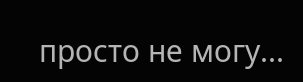просто не могу...